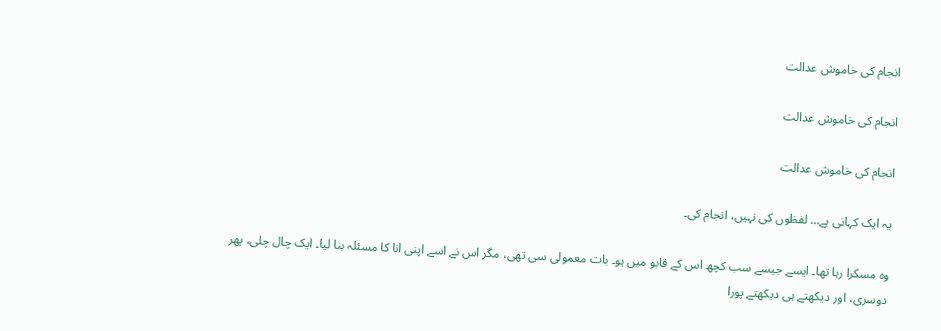انجام کی خاموش عدالت

انجام کی خاموش عدالت

انجام کی خاموش عدالت

یہ ایک کہانی ہے… لفظوں کی نہیں، انجام کی۔

وہ مسکرا رہا تھا۔ ایسے جیسے سب کچھ اس کے قابو میں ہو۔ بات معمولی سی تھی، مگر اس نے اسے اپنی انا کا مسئلہ بنا لیا۔ ایک چال چلی، پھر دوسری، اور دیکھتے ہی دیکھتے پورا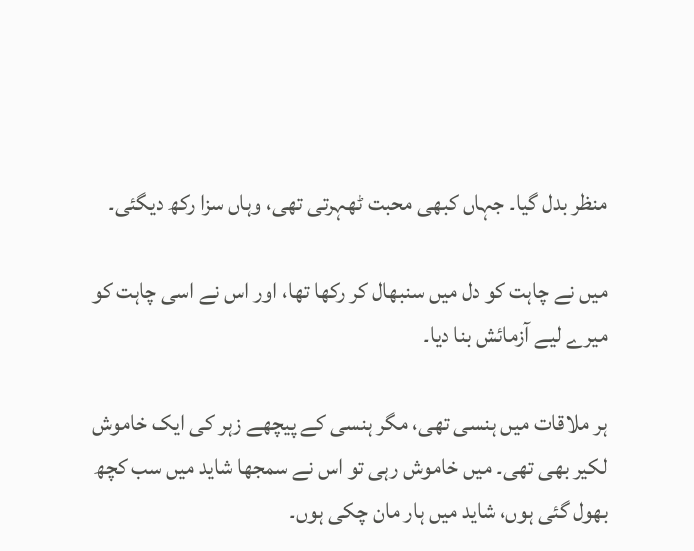منظر بدل گیا۔ جہاں کبھی محبت ٹھہرتی تھی، وہاں سزا رکھ دیگئی۔

میں نے چاہت کو دل میں سنبھال کر رکھا تھا، اور اس نے اسی چاہت کو میرے لیے آزمائش بنا دیا۔

ہر ملاقات میں ہنسی تھی، مگر ہنسی کے پیچھے زہر کی ایک خاموش لکیر بھی تھی۔ میں خاموش رہی تو اس نے سمجھا شاید میں سب کچھ بھول گئی ہوں، شاید میں ہار مان چکی ہوں۔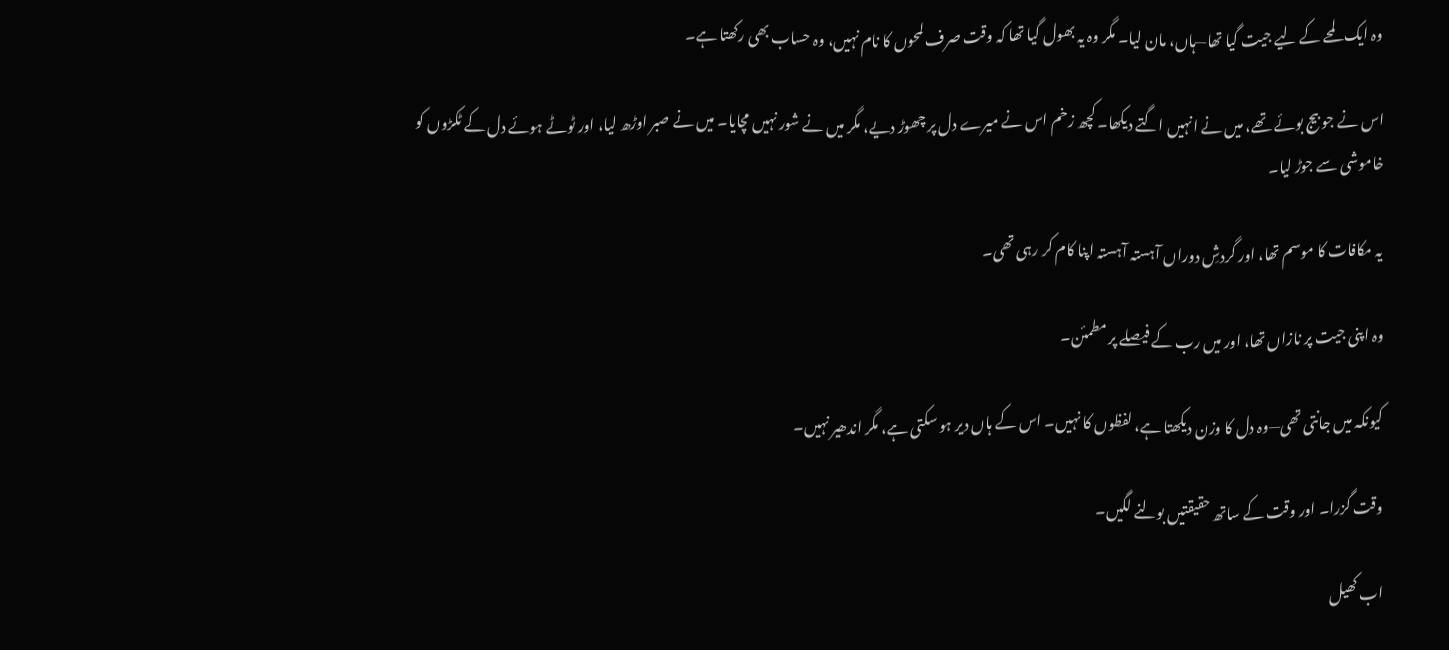وہ ایک لمحے کے لیے جیت گیا تھا—ہاں، مان لیا۔ مگر وہ یہ بھول گیا تھا کہ وقت صرف لمحوں کا نام نہیں، وہ حساب بھی رکھتا ہے۔

اس نے جو بیج بوئے تھے، میں نے انہیں اگتے دیکھا۔ کچھ زخم اس نے میرے دل پر چھوڑ دیے، مگر میں نے شور نہیں مچایا۔ میں نے صبر اوڑھ لیا، اور ٹوٹے ہوئے دل کے ٹکڑوں کو خاموشی سے جوڑ لیا۔

یہ مکافات کا موسم تھا، اور گردشِ دوراں آہستہ آہستہ اپنا کام کر رہی تھی۔

وہ اپنی جیت پر نازاں تھا، اور میں رب کے فیصلے پر مطمئن۔

کیونکہ میں جانتی تھی—وہ دل کا وزن دیکھتا ہے، لفظوں کا نہیں۔ اس کے ہاں دیر ہو سکتی ہے، مگر اندھیر نہیں۔

وقت گزرا۔ اور وقت کے ساتھ حقیقتیں بولنے لگیں۔

اب کھیل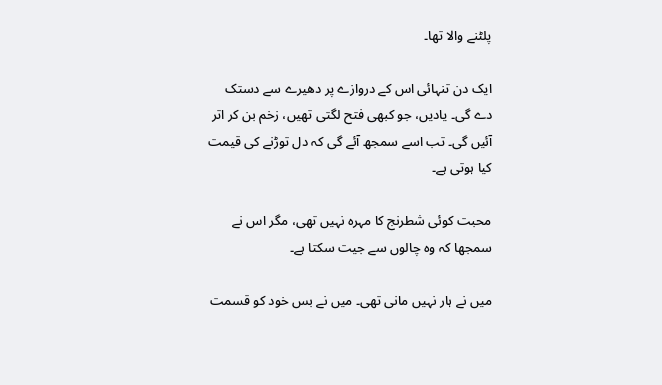پلٹنے والا تھا۔

ایک دن تنہائی اس کے دروازے پر دھیرے سے دستک دے گی۔ یادیں، جو کبھی فتح لگتی تھیں، زخم بن کر اتر آئیں گی۔ تب اسے سمجھ آئے گی کہ دل توڑنے کی قیمت کیا ہوتی ہے۔

محبت کوئی شطرنج کا مہرہ نہیں تھی، مگر اس نے سمجھا کہ وہ چالوں سے جیت سکتا ہے۔

میں نے ہار نہیں مانی تھی۔ میں نے بس خود کو قسمت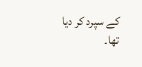کے سپرد کر دیا تھا۔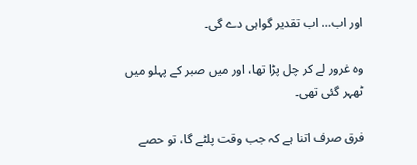اور اب… اب تقدیر گواہی دے گی۔

وہ غرور لے کر چل پڑا تھا، اور میں صبر کے پہلو میں ٹھہر گئی تھی۔

فرق صرف اتنا ہے کہ جب وقت پلٹے گا، تو حصے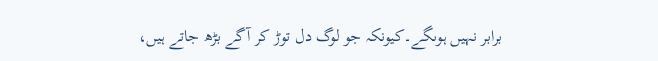برابر نہیں ہوںگے۔کیونکہ جو لوگ دل توڑ کر آگے بڑھ جاتے ہیں،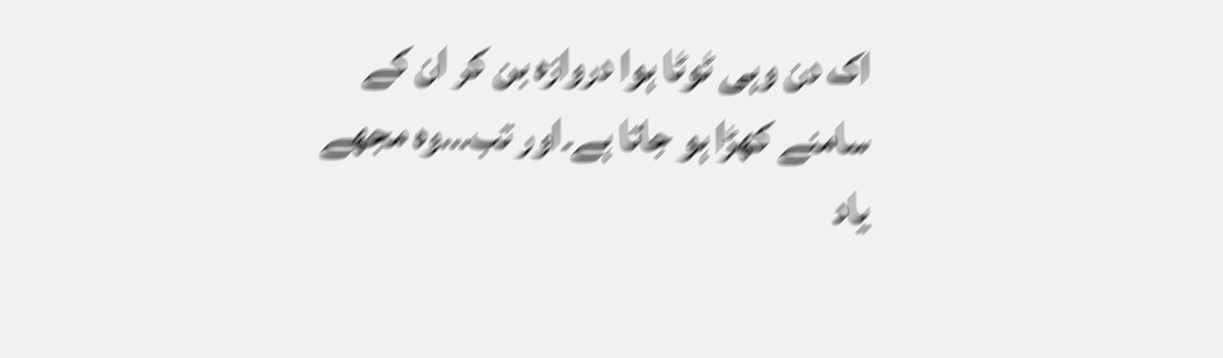اک دن وہی ٹوٹا ہوا دروازہ بن کر ان کے سامنے کھڑا ہو جاتا ہے۔اور تب…وہ مجھے یاد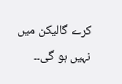کرے گالیکن میں نہیں ہو گی۔۔